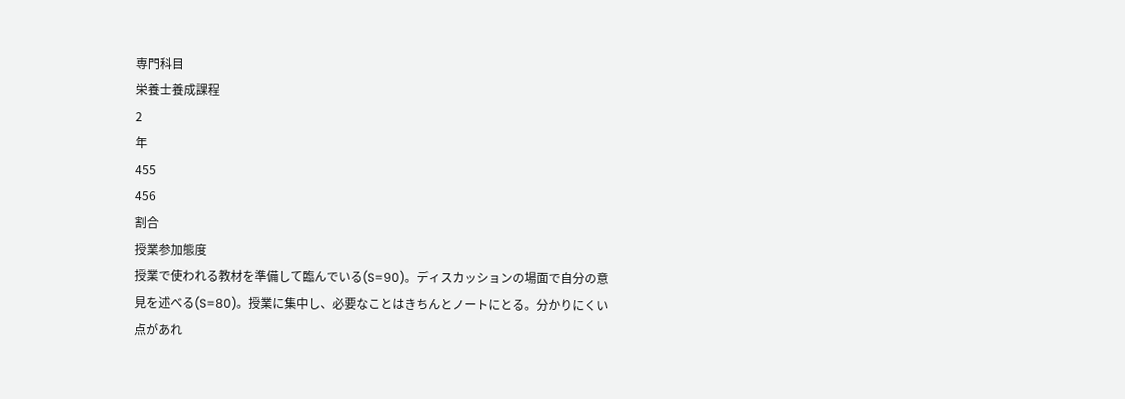専門科目
栄養士養成課程
2
年
455
456
割合
授業参加態度
授業で使われる教材を準備して臨んでいる(S=90)。ディスカッションの場面で自分の意
見を述べる(S=80)。授業に集中し、必要なことはきちんとノートにとる。分かりにくい
点があれ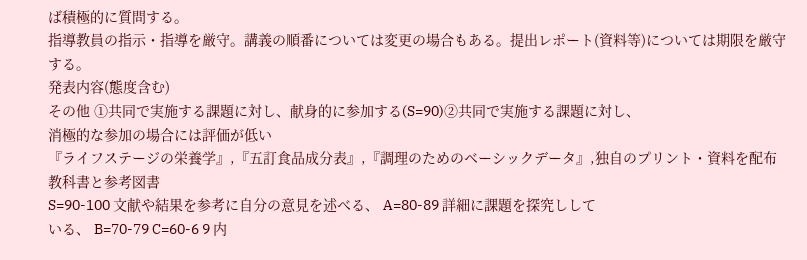ば積極的に質問する。
指導教員の指示・指導を厳守。講義の順番については変更の場合もある。提出レポート(資料等)については期限を厳守する。
発表内容(態度含む)
その他 ➀共同で実施する課題に対し、献身的に参加する(S=90)➁共同で実施する課題に対し、
消極的な参加の場合には評価が低い
『ライフステージの栄養学』,『五訂食品成分表』,『調理のためのベーシックデータ』,独自のプリント・資料を配布
教科書と参考図書
S=90-100 文献や結果を参考に自分の意見を述べる、 A=80-89 詳細に課題を探究しして
いる、 B=70-79 C=60-6 9 内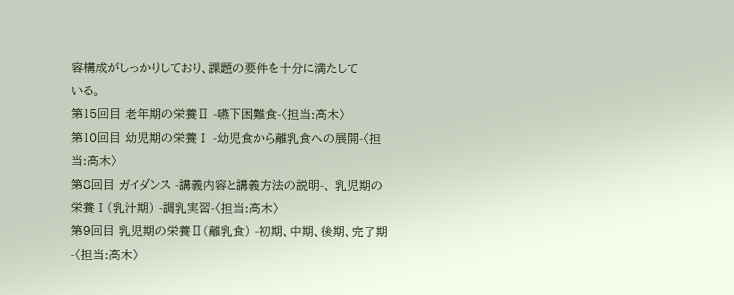容構成がしっかりしており、課題の要件を十分に満たして
いる。
第15回目 老年期の栄養Ⅱ -嚥下困難食-〈担当:髙木〉
第10回目 幼児期の栄養Ⅰ -幼児食から離乳食への展開-〈担当:髙木〉
第8回目 ガイダンス -講義内容と講義方法の説明-、 乳児期の栄養Ⅰ(乳汁期) -調乳実習-〈担当:髙木〉
第9回目 乳児期の栄養Ⅱ(離乳食) -初期、中期、後期、完了期-〈担当:髙木〉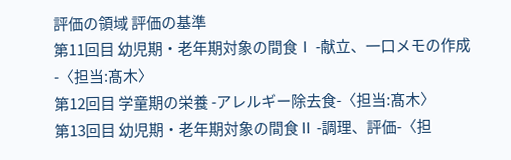評価の領域 評価の基準
第11回目 幼児期・老年期対象の間食Ⅰ -献立、一口メモの作成-〈担当:髙木〉
第12回目 学童期の栄養 -アレルギー除去食-〈担当:髙木〉
第13回目 幼児期・老年期対象の間食Ⅱ -調理、評価-〈担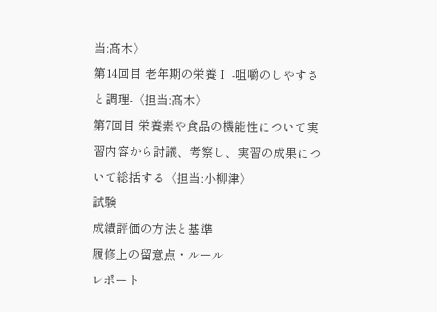当:髙木〉
第14回目 老年期の栄養Ⅰ -咀嚼のしやすさと調理-〈担当:髙木〉
第7回目 栄養素や食品の機能性について実習内容から討議、考察し、実習の成果について総括する〈担当:小柳津〉
試験
成績評価の方法と基準
履修上の留意点・ルール
レポート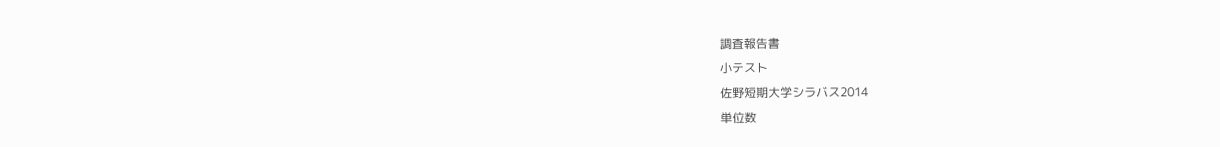調査報告書
小テスト
佐野短期大学シラバス2014
単位数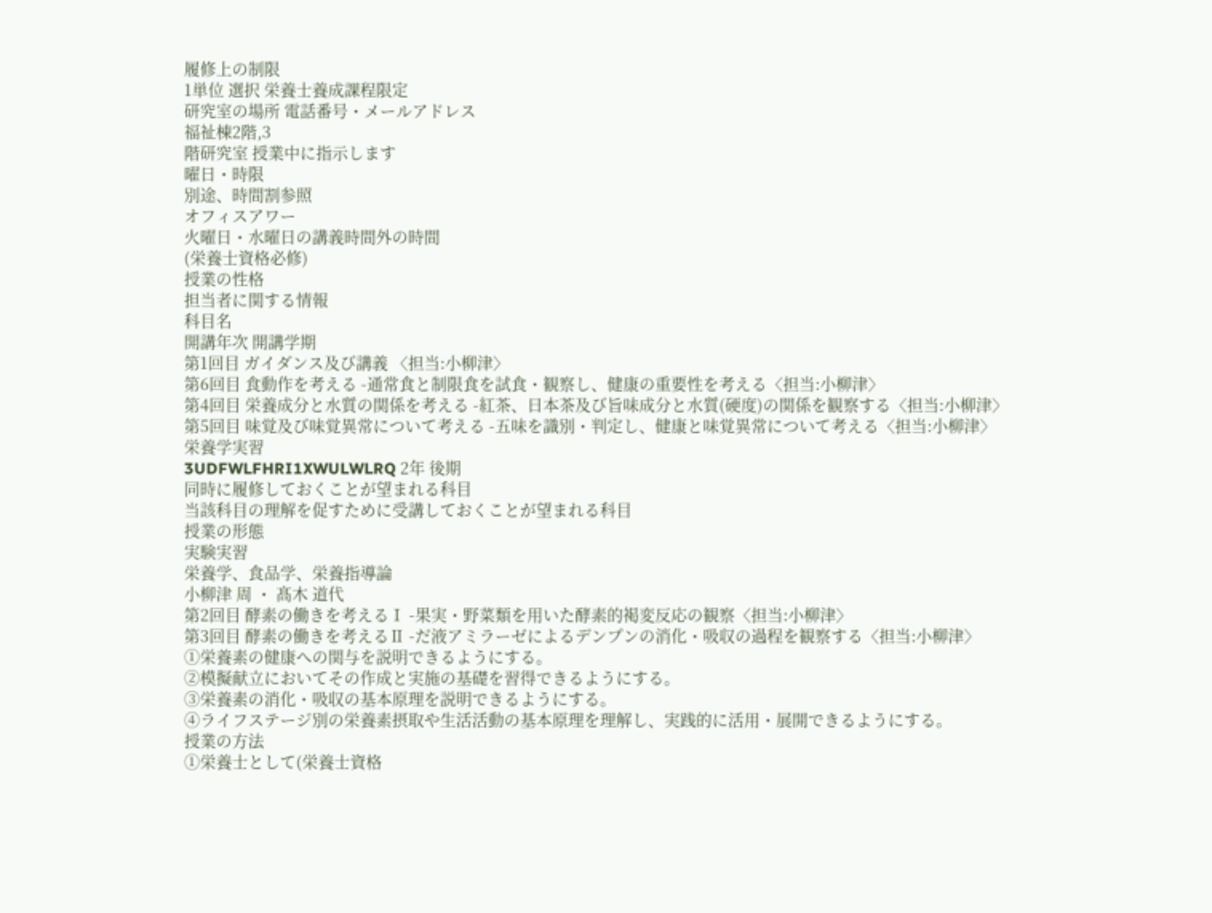履修上の制限
1単位 選択 栄養士養成課程限定
研究室の場所 電話番号・メールアドレス
福祉棟2階,3
階研究室 授業中に指示します
曜日・時限
別途、時間割参照
オフィスアワー
火曜日・水曜日の講義時間外の時間
(栄養士資格必修)
授業の性格
担当者に関する情報
科目名
開講年次 開講学期
第1回目 ガイダンス及び講義 〈担当:小柳津〉
第6回目 食動作を考える -通常食と制限食を試食・観察し、健康の重要性を考える〈担当:小柳津〉
第4回目 栄養成分と水質の関係を考える -紅茶、日本茶及び旨味成分と水質(硬度)の関係を観察する〈担当:小柳津〉
第5回目 味覚及び味覚異常について考える -五味を識別・判定し、健康と味覚異常について考える〈担当:小柳津〉
栄養学実習
3UDFWLFHRI1XWULWLRQ 2年 後期
同時に履修しておくことが望まれる科目
当該科目の理解を促すために受講しておくことが望まれる科目
授業の形態
実験実習
栄養学、食品学、栄養指導論
小柳津 周 ・ 髙木 道代
第2回目 酵素の働きを考えるⅠ -果実・野菜類を用いた酵素的褐変反応の観察〈担当:小柳津〉
第3回目 酵素の働きを考えるⅡ -だ液アミラーゼによるデンプンの消化・吸収の過程を観察する〈担当:小柳津〉
①栄養素の健康への関与を説明できるようにする。
②模擬献立においてその作成と実施の基礎を習得できるようにする。
③栄養素の消化・吸収の基本原理を説明できるようにする。
④ライフステージ別の栄養素摂取や生活活動の基本原理を理解し、実践的に活用・展開できるようにする。
授業の方法
①栄養士として(栄養士資格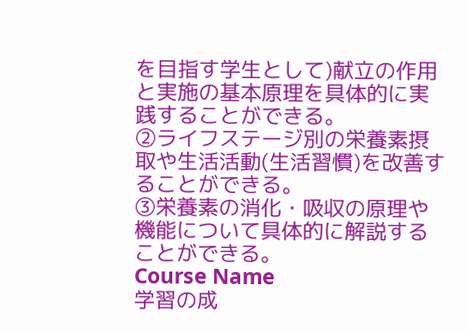を目指す学生として)献立の作用と実施の基本原理を具体的に実践することができる。
②ライフステージ別の栄養素摂取や生活活動(生活習慣)を改善することができる。
③栄養素の消化・吸収の原理や機能について具体的に解説することができる。
Course Name
学習の成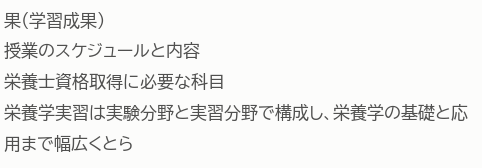果(学習成果)
授業のスケジュールと内容
栄養士資格取得に必要な科目
栄養学実習は実験分野と実習分野で構成し、栄養学の基礎と応用まで幅広くとら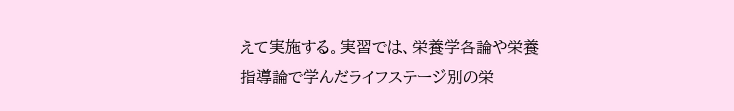えて実施する。実習では、栄養学各論や栄養
指導論で学んだライフステージ別の栄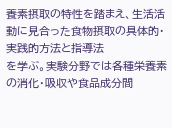養素摂取の特性を踏まえ、生活活動に見合った食物摂取の具体的・実践的方法と指導法
を学ぶ。実験分野では各種栄養素の消化・吸収や食品成分間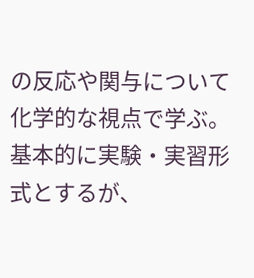の反応や関与について化学的な視点で学ぶ。
基本的に実験・実習形式とするが、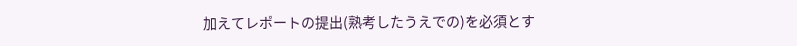加えてレポートの提出(熟考したうえでの)を必須とす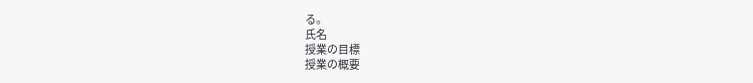る。
氏名
授業の目標
授業の概要